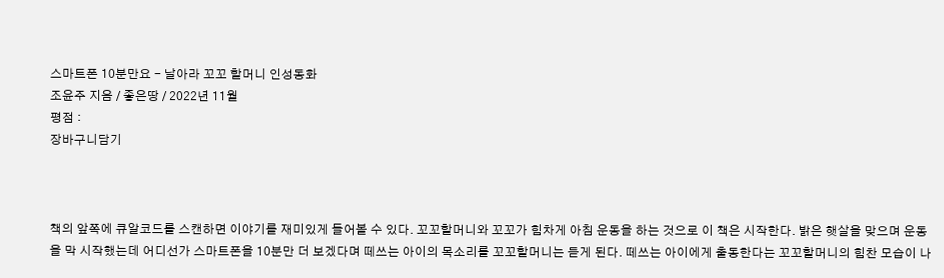스마트폰 10분만요 - 날아라 꼬꼬 할머니 인성동화
조윤주 지음 / 좋은땅 / 2022년 11월
평점 :
장바구니담기



책의 앞쪽에 큐알코드를 스캔하면 이야기를 재미있게 들어볼 수 있다. 꼬꼬할머니와 꼬꼬가 힘차게 아침 운동을 하는 것으로 이 책은 시작한다. 밝은 햇살을 맞으며 운동을 막 시작했는데 어디선가 스마트폰을 10분만 더 보겠다며 떼쓰는 아이의 목소리를 꼬꼬할머니는 듣게 된다. 떼쓰는 아이에게 출동한다는 꼬꼬할머니의 힘찬 모습이 나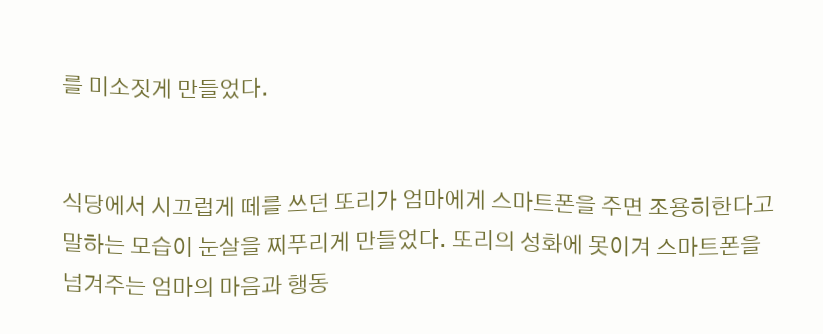를 미소짓게 만들었다.


식당에서 시끄럽게 떼를 쓰던 또리가 엄마에게 스마트폰을 주면 조용히한다고 말하는 모습이 눈살을 찌푸리게 만들었다. 또리의 성화에 못이겨 스마트폰을 넘겨주는 엄마의 마음과 행동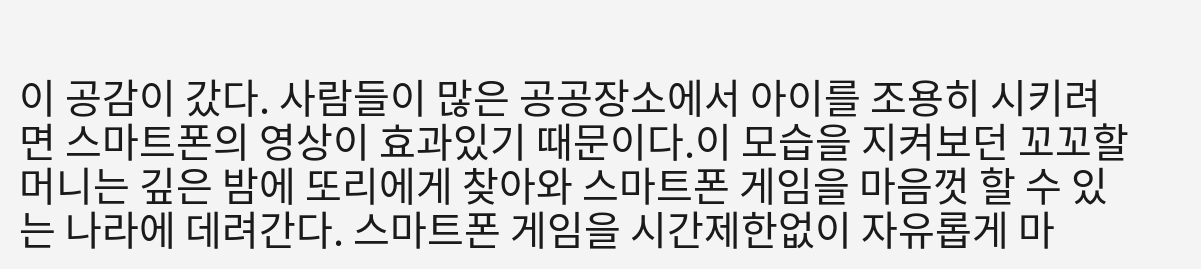이 공감이 갔다. 사람들이 많은 공공장소에서 아이를 조용히 시키려면 스마트폰의 영상이 효과있기 때문이다.이 모습을 지켜보던 꼬꼬할머니는 깊은 밤에 또리에게 찾아와 스마트폰 게임을 마음껏 할 수 있는 나라에 데려간다. 스마트폰 게임을 시간제한없이 자유롭게 마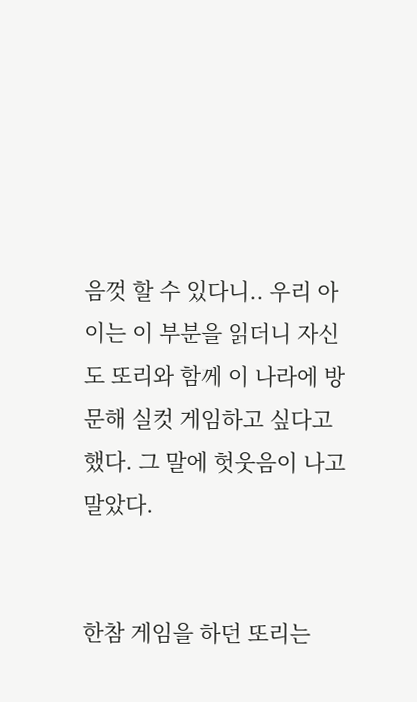음껏 할 수 있다니.. 우리 아이는 이 부분을 읽더니 자신도 또리와 함께 이 나라에 방문해 실컷 게임하고 싶다고 했다. 그 말에 헛웃음이 나고 말았다.


한참 게임을 하던 또리는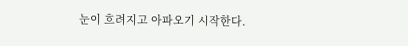눈이 흐려지고 아파오기 시작한다.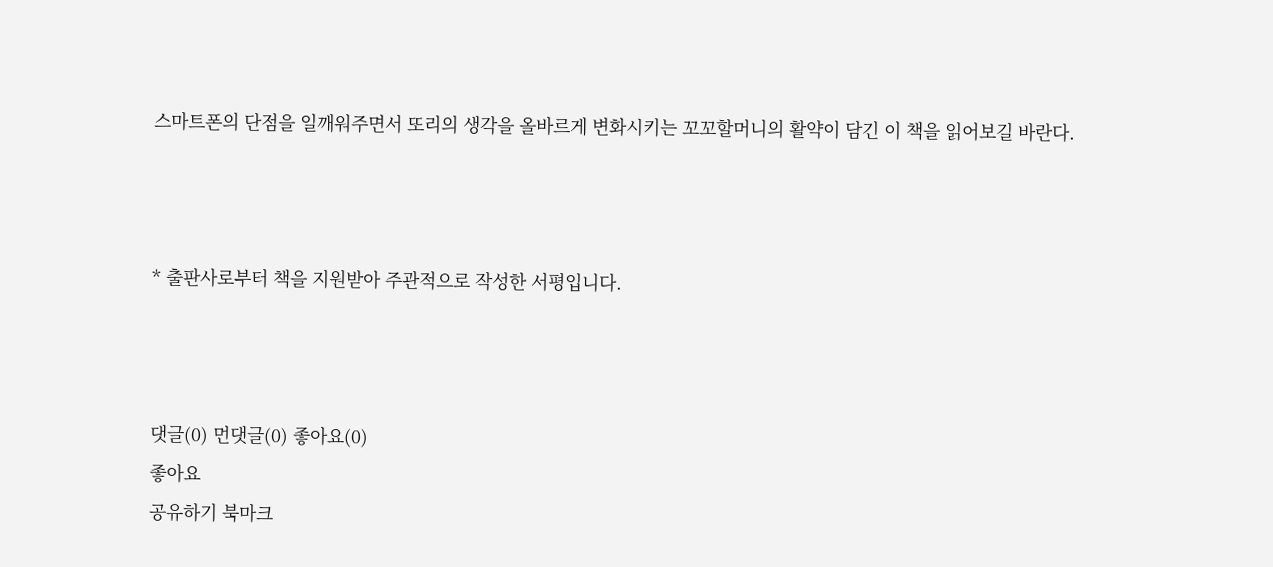스마트폰의 단점을 일깨워주면서 또리의 생각을 올바르게 변화시키는 꼬꼬할머니의 활약이 담긴 이 책을 읽어보길 바란다.



* 출판사로부터 책을 지원받아 주관적으로 작성한 서평입니다.



댓글(0) 먼댓글(0) 좋아요(0)
좋아요
공유하기 북마크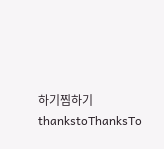하기찜하기 thankstoThanksTo